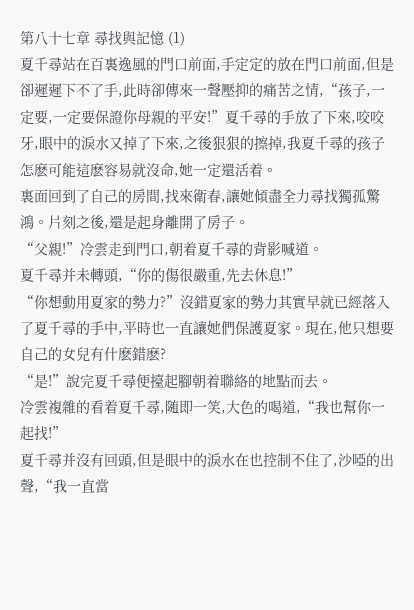第八十七章 尋找與記憶 (1)
夏千尋站在百裏逸風的門口前面,手定定的放在門口前面,但是卻遲遲下不了手,此時卻傳來一聲壓抑的痛苦之情,“孩子,一定要,一定要保證你母親的平安!”夏千尋的手放了下來,咬咬牙,眼中的淚水又掉了下來,之後狠狠的擦掉,我夏千尋的孩子怎麽可能這麽容易就沒命,她一定還活着。
裏面回到了自己的房間,找來衛春,讓她傾盡全力尋找獨孤驚鴻。片刻之後,還是起身離開了房子。
“父親!”冷雲走到門口,朝着夏千尋的背影喊道。
夏千尋并未轉頭,“你的傷很嚴重,先去休息!”
“你想動用夏家的勢力?”沒錯夏家的勢力其實早就已經落入了夏千尋的手中,平時也一直讓她們保護夏家。現在,他只想要自己的女兒有什麽錯麽?
“是!”說完夏千尋便擡起腳朝着聯絡的地點而去。
冷雲複雜的看着夏千尋,随即一笑,大色的喝道,“我也幫你一起找!”
夏千尋并沒有回頭,但是眼中的淚水在也控制不住了,沙啞的出聲,“我一直當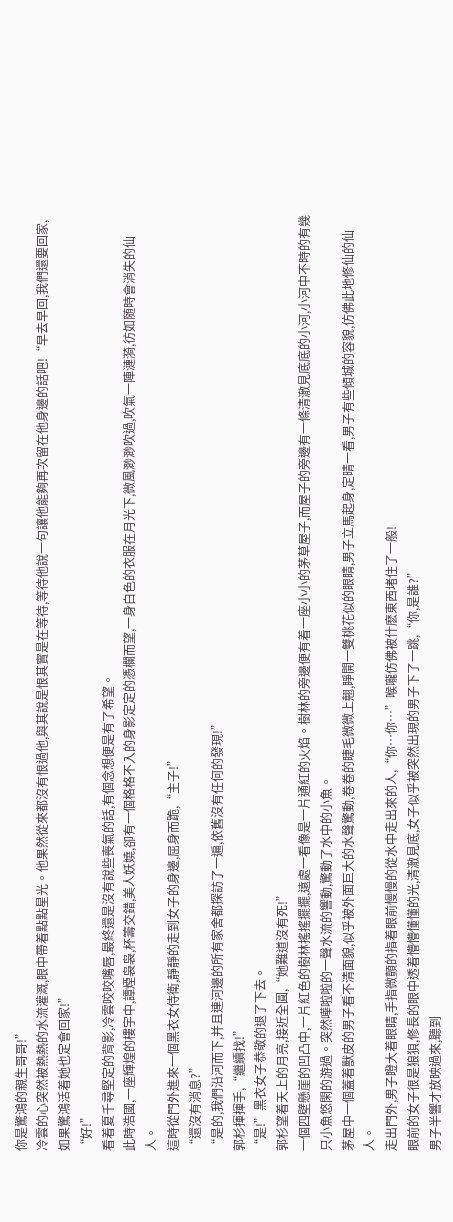你是驚鴻的親生哥哥!”
冷雲的心突然被熱熱的水流灌溉,眼中帶着點點星光。他果然從來都沒有恨過他,與其說是恨其實是在等待,等待他說一句讓他能夠再次留在他身邊的話吧!“早去早回,我們還要回家,如果驚鴻活着她也定會回家!”
“好!”
看着夏千尋堅定的背影,冷雲咬咬嘴唇,最終還是沒有說些喪氣的話,有個念想便是有了希望。
此時浩國,一座輝煌的樓宇中,譚煙袅袅,杯籌交錯,美人妖嬈,卻有一個格格不入的身影定定的憑欄而望,一身白色的衣服在月光下,微風渺渺吹過,吹氣一陣漣漪,彷如随時會消失的仙人。
這時從門外進來一個黑衣女侍衛,靜靜的走到女子的身邊,屈身而跪,“主子!”
“還沒有消息?”
“是的,我們沿河而下,并且連河邊的所有家舍都探訪了一遍,依舊沒有任何的發現!”
郭杉揮揮手,“繼續找!”
“是!”黑衣女子恭敬的退了下去。
郭杉望着天上的月亮,接近全圓,“她難道沒有死!”
一個四壁懸崖的凹凸中,一片紅色的樹林搖搖擺擺,遠處一看像是一片通紅的火焰。樹林的旁邊便有着一座小小的茅草屋子,而屋子的旁邊有一條清澈見底底的小河,小河中不時的有幾只小魚悠閑的游過。突然嘩啦啦的一聲水流的響動,驚動了水中的小魚。
茅屋中一個蓋着獸皮的男子看不清面貌,似乎被外面巨大的水聲驚動,卷卷的睫毛微微上翹,睜開一雙桃花似的眼睛,男子立馬起身,定晴一看,男子有些傾城的容貌,仿佛此地修仙的仙人。
走出門外,男子瞪大着眼睛,手指微顫的指着眼前慢慢的從水中走出來的人,“你…你…”喉嚨仿佛被什麽東西堵住了一般!
眼前的女子很是狼狽,修長的眼中透着懵懵懂懂的光,清澈見底,女子似乎被突然出現的男子下了一跳,“你,是誰?”
男子半響才放映過來,聽到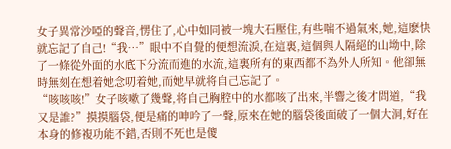女子異常沙啞的聲音,愣住了,心中如同被一塊大石壓住,有些喘不過氣來,她,這麽快就忘記了自己!“我…”眼中不自覺的便想流淚,在這裏,這個與人隔絕的山坳中,除了一條從外面的水底下分流而進的水流,這裏所有的東西都不為外人所知。他卻無時無刻在想着她念叨着她,而她早就将自己忘記了。
“咳咳咳!”女子咳嗽了幾聲,将自己胸腔中的水都咳了出來,半響之後才問道,“我又是誰?”摸摸腦袋,便是痛的呻吟了一聲,原來在她的腦袋後面破了一個大洞,好在本身的修複功能不錯,否則不死也是傻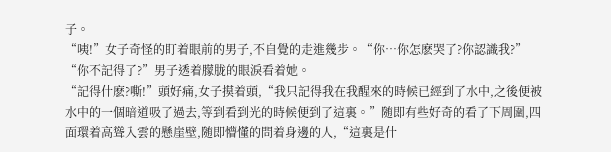子。
“咦!”女子奇怪的盯着眼前的男子,不自覺的走進幾步。“你…你怎麽哭了?你認識我?”
“你不記得了?”男子透着朦胧的眼淚看着她。
“記得什麽?嘶!”頭好痛,女子摸着頭,“我只記得我在我醒來的時候已經到了水中,之後便被水中的一個暗道吸了過去,等到看到光的時候便到了這裏。”随即有些好奇的看了下周圍,四面環着高聳入雲的懸崖壁,随即懵懂的問着身邊的人,“這裏是什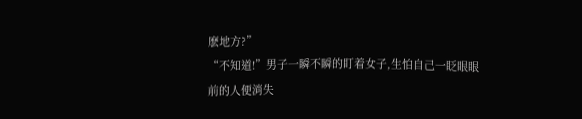麽地方?”
“不知道!”男子一瞬不瞬的盯着女子,生怕自己一眨眼眼前的人便消失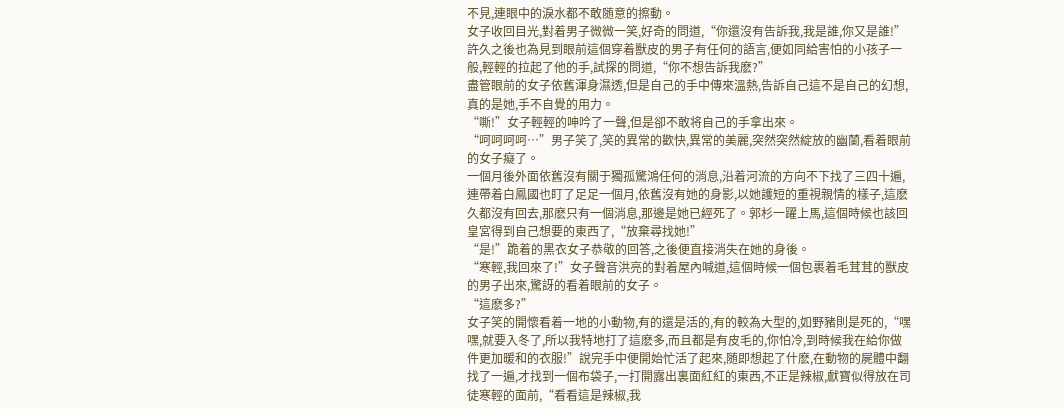不見,連眼中的淚水都不敢随意的擦動。
女子收回目光,對着男子微微一笑,好奇的問道,“你還沒有告訴我,我是誰,你又是誰!”許久之後也為見到眼前這個穿着獸皮的男子有任何的語言,便如同給害怕的小孩子一般,輕輕的拉起了他的手,試探的問道,“你不想告訴我麽?”
盡管眼前的女子依舊渾身濕透,但是自己的手中傳來溫熱,告訴自己這不是自己的幻想,真的是她,手不自覺的用力。
“嘶!”女子輕輕的呻吟了一聲,但是卻不敢将自己的手拿出來。
“呵呵呵呵…”男子笑了,笑的異常的歡快,異常的美麗,突然突然綻放的幽蘭,看着眼前的女子癡了。
一個月後外面依舊沒有關于獨孤驚鴻任何的消息,沿着河流的方向不下找了三四十遍,連帶着白鳳國也盯了足足一個月,依舊沒有她的身影,以她護短的重視親情的樣子,這麽久都沒有回去,那麽只有一個消息,那邊是她已經死了。郭杉一躍上馬,這個時候也該回皇宮得到自己想要的東西了,“放棄尋找她!”
“是!”跪着的黑衣女子恭敬的回答,之後便直接消失在她的身後。
“寒輕,我回來了!”女子聲音洪亮的對着屋內喊道,這個時候一個包裹着毛茸茸的獸皮的男子出來,驚訝的看着眼前的女子。
“這麽多?”
女子笑的開懷看着一地的小動物,有的還是活的,有的較為大型的,如野豬則是死的,“嘿嘿,就要入冬了,所以我特地打了這麽多,而且都是有皮毛的,你怕冷,到時候我在給你做件更加暖和的衣服!”說完手中便開始忙活了起來,随即想起了什麽,在動物的屍體中翻找了一遍,才找到一個布袋子,一打開露出裏面紅紅的東西,不正是辣椒,獻寶似得放在司徒寒輕的面前,“看看這是辣椒,我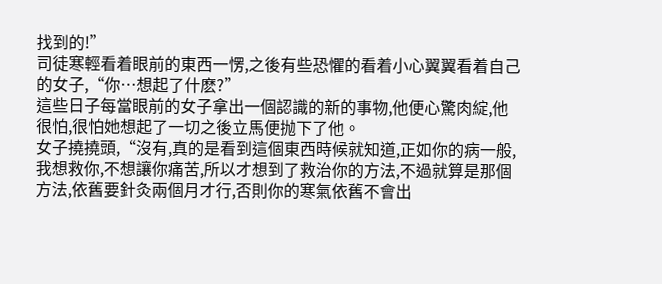找到的!”
司徒寒輕看着眼前的東西一愣,之後有些恐懼的看着小心翼翼看着自己的女子,“你…想起了什麽?”
這些日子每當眼前的女子拿出一個認識的新的事物,他便心驚肉綻,他很怕,很怕她想起了一切之後立馬便抛下了他。
女子撓撓頭,“沒有,真的是看到這個東西時候就知道,正如你的病一般,我想救你,不想讓你痛苦,所以才想到了救治你的方法,不過就算是那個方法,依舊要針灸兩個月才行,否則你的寒氣依舊不會出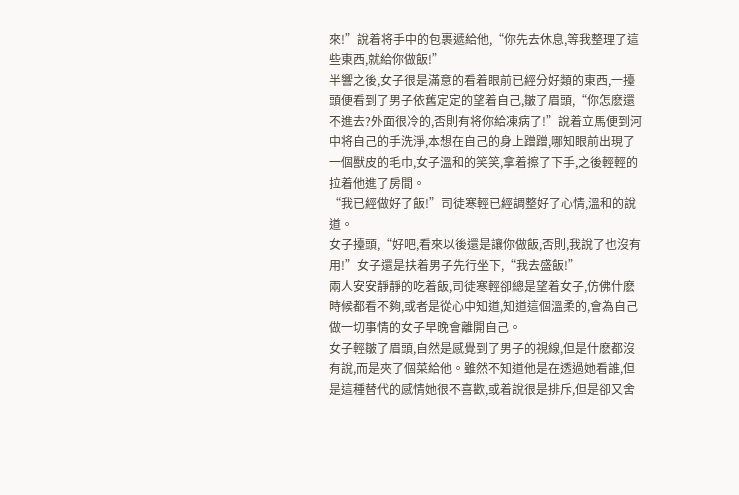來!”說着将手中的包裹遞給他,“你先去休息,等我整理了這些東西,就給你做飯!”
半響之後,女子很是滿意的看着眼前已經分好類的東西,一擡頭便看到了男子依舊定定的望着自己,皺了眉頭,“你怎麽還不進去?外面很冷的,否則有将你給凍病了!”說着立馬便到河中将自己的手洗淨,本想在自己的身上蹭蹭,哪知眼前出現了一個獸皮的毛巾,女子溫和的笑笑,拿着擦了下手,之後輕輕的拉着他進了房間。
“我已經做好了飯!”司徒寒輕已經調整好了心情,溫和的說道。
女子擡頭,“好吧,看來以後還是讓你做飯,否則,我說了也沒有用!”女子還是扶着男子先行坐下,“我去盛飯!”
兩人安安靜靜的吃着飯,司徒寒輕卻總是望着女子,仿佛什麽時候都看不夠,或者是從心中知道,知道這個溫柔的,會為自己做一切事情的女子早晚會離開自己。
女子輕皺了眉頭,自然是感覺到了男子的視線,但是什麽都沒有說,而是夾了個菜給他。雖然不知道他是在透過她看誰,但是這種替代的感情她很不喜歡,或着說很是排斥,但是卻又舍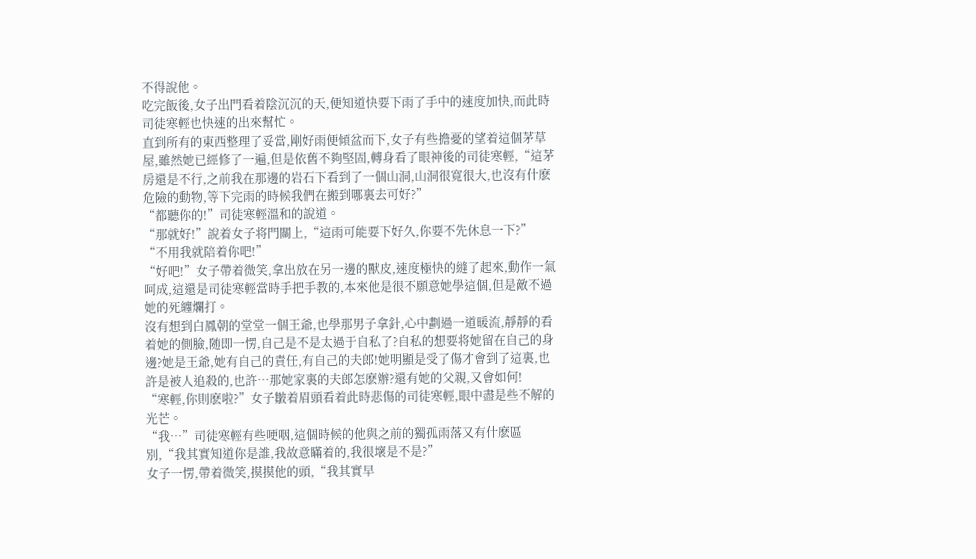不得說他。
吃完飯後,女子出門看着陰沉沉的天,便知道快要下雨了手中的速度加快,而此時司徒寒輕也快速的出來幫忙。
直到所有的東西整理了妥當,剛好雨便傾盆而下,女子有些擔憂的望着這個茅草屋,雖然她已經修了一遍,但是依舊不夠堅固,轉身看了眼神後的司徒寒輕,“這茅房還是不行,之前我在那邊的岩石下看到了一個山洞,山洞很寬很大,也沒有什麽危險的動物,等下完雨的時候我們在搬到哪裏去可好?”
“都聽你的!”司徒寒輕溫和的說道。
“那就好!”說着女子将門關上,“這雨可能要下好久,你要不先休息一下?”
“不用我就陪着你吧!”
“好吧!”女子帶着微笑,拿出放在另一邊的獸皮,速度極快的縫了起來,動作一氣呵成,這還是司徒寒輕當時手把手教的,本來他是很不願意她學這個,但是敵不過她的死纏爛打。
沒有想到白鳳朝的堂堂一個王爺,也學那男子拿針,心中劃過一道暖流,靜靜的看着她的側臉,随即一愣,自己是不是太過于自私了?自私的想要将她留在自己的身邊?她是王爺,她有自己的責任,有自己的夫郎!她明顯是受了傷才會到了這裏,也許是被人追殺的,也許…那她家裏的夫郎怎麽辦?還有她的父親,又會如何!
“寒輕,你則麽啦?”女子皺着眉頭看着此時悲傷的司徒寒輕,眼中盡是些不解的光芒。
“我…”司徒寒輕有些哽咽,這個時候的他與之前的獨孤雨落又有什麽區別,“我其實知道你是誰,我故意瞞着的,我很壞是不是?”
女子一愣,帶着微笑,摸摸他的頭,“我其實早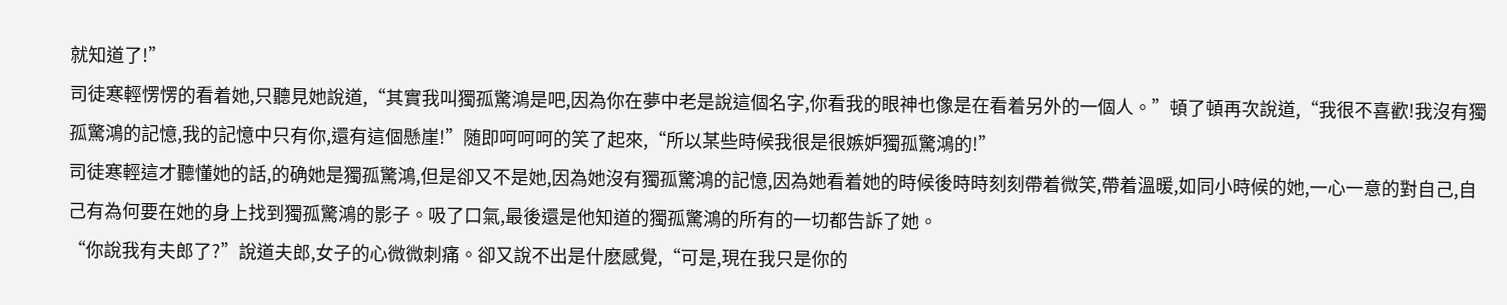就知道了!”
司徒寒輕愣愣的看着她,只聽見她說道,“其實我叫獨孤驚鴻是吧,因為你在夢中老是說這個名字,你看我的眼神也像是在看着另外的一個人。”頓了頓再次說道,“我很不喜歡!我沒有獨孤驚鴻的記憶,我的記憶中只有你,還有這個懸崖!”随即呵呵呵的笑了起來,“所以某些時候我很是很嫉妒獨孤驚鴻的!”
司徒寒輕這才聽懂她的話,的确她是獨孤驚鴻,但是卻又不是她,因為她沒有獨孤驚鴻的記憶,因為她看着她的時候後時時刻刻帶着微笑,帶着溫暖,如同小時候的她,一心一意的對自己,自己有為何要在她的身上找到獨孤驚鴻的影子。吸了口氣,最後還是他知道的獨孤驚鴻的所有的一切都告訴了她。
“你說我有夫郎了?”說道夫郎,女子的心微微刺痛。卻又說不出是什麽感覺,“可是,現在我只是你的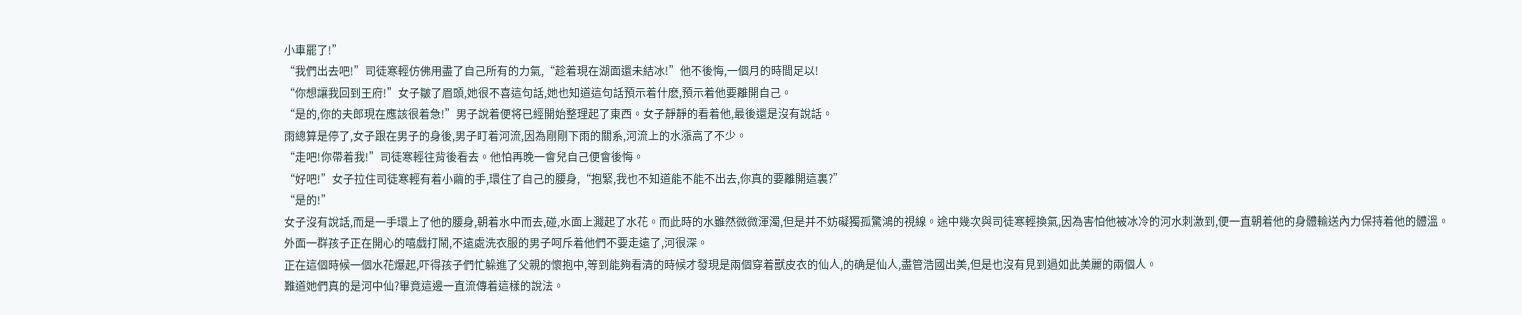小車罷了!”
“我們出去吧!”司徒寒輕仿佛用盡了自己所有的力氣,“趁着現在湖面還未結冰!”他不後悔,一個月的時間足以!
“你想讓我回到王府!”女子皺了眉頭,她很不喜這句話,她也知道這句話預示着什麽,預示着他要離開自己。
“是的,你的夫郎現在應該很着急!”男子說着便将已經開始整理起了東西。女子靜靜的看着他,最後還是沒有說話。
雨總算是停了,女子跟在男子的身後,男子盯着河流,因為剛剛下雨的關系,河流上的水漲高了不少。
“走吧!你帶着我!”司徒寒輕往背後看去。他怕再晚一會兒自己便會後悔。
“好吧!”女子拉住司徒寒輕有着小繭的手,環住了自己的腰身,“抱緊,我也不知道能不能不出去,你真的要離開這裏?”
“是的!”
女子沒有說話,而是一手環上了他的腰身,朝着水中而去,碰,水面上濺起了水花。而此時的水雖然微微渾濁,但是并不妨礙獨孤驚鴻的視線。途中幾次與司徒寒輕換氣,因為害怕他被冰冷的河水刺激到,便一直朝着他的身體輸送內力保持着他的體溫。
外面一群孩子正在開心的嘻戲打鬧,不遠處洗衣服的男子呵斥着他們不要走遠了,河很深。
正在這個時候一個水花爆起,吓得孩子們忙躲進了父親的懷抱中,等到能夠看清的時候才發現是兩個穿着獸皮衣的仙人,的确是仙人,盡管浩國出美,但是也沒有見到過如此美麗的兩個人。
難道她們真的是河中仙?畢竟這邊一直流傳着這樣的說法。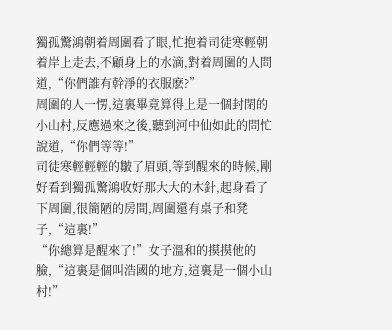獨孤驚鴻朝着周圍看了眼,忙抱着司徒寒輕朝着岸上走去,不顧身上的水滴,對着周圍的人問道,“你們誰有幹淨的衣服麽?”
周圍的人一愣,這裏畢竟算得上是一個封閉的小山村,反應過來之後,聽到河中仙如此的問忙說道,“你們等等!”
司徒寒輕輕輕的皺了眉頭,等到醒來的時候,剛好看到獨孤驚鴻收好那大大的木針,起身看了下周圍,很簡陋的房間,周圍還有桌子和凳子,“這裏!”
“你總算是醒來了!”女子溫和的摸摸他的臉,“這裏是個叫浩國的地方,這裏是一個小山村!”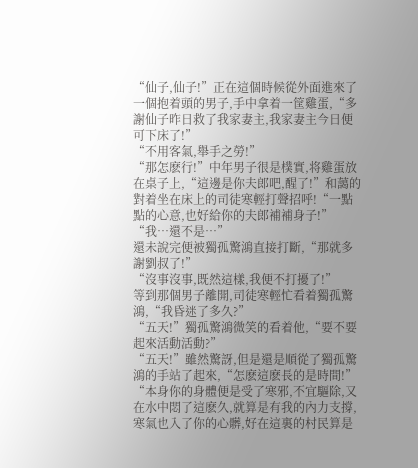“仙子,仙子!”正在這個時候從外面進來了一個抱着頭的男子,手中拿着一筐雞蛋,“多謝仙子昨日救了我家妻主,我家妻主今日便可下床了!”
“不用客氣,舉手之勞!”
“那怎麽行!”中年男子很是樸實,将雞蛋放在桌子上,“這邊是你夫郎吧,醒了!”和藹的對着坐在床上的司徒寒輕打聲招呼!“一點點的心意,也好給你的夫郎補補身子!”
“我…還不是…”
還未說完便被獨孤驚鴻直接打斷,“那就多謝劉叔了!”
“沒事沒事,既然這樣,我便不打擾了!”
等到那個男子離開,司徒寒輕忙看着獨孤驚鴻,“我昏迷了多久?”
“五天!”獨孤驚鴻微笑的看着他,“要不要起來活動活動?”
“五天!”雖然驚訝,但是還是順從了獨孤驚鴻的手站了起來,“怎麽這麽長的是時間!”
“本身你的身體便是受了寒邪,不宜驅除,又在水中悶了這麽久,就算是有我的內力支撐,寒氣也入了你的心髒,好在這裏的村民算是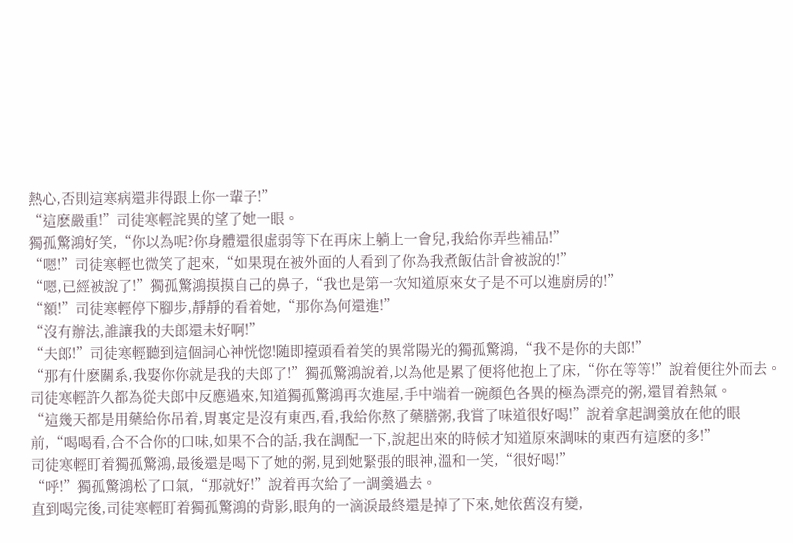熱心,否則這寒病還非得跟上你一輩子!”
“這麽嚴重!”司徒寒輕詫異的望了她一眼。
獨孤驚鴻好笑,“你以為呢?你身體還很虛弱等下在再床上躺上一會兒,我給你弄些補品!”
“嗯!”司徒寒輕也微笑了起來,“如果現在被外面的人看到了你為我煮飯估計會被說的!”
“嗯,已經被說了!”獨孤驚鴻摸摸自己的鼻子,“我也是第一次知道原來女子是不可以進廚房的!”
“額!”司徒寒輕停下腳步,靜靜的看着她,“那你為何還進!”
“沒有辦法,誰讓我的夫郎還未好啊!”
“夫郎!”司徒寒輕聽到這個詞心神恍惚!随即擡頭看着笑的異常陽光的獨孤驚鴻,“我不是你的夫郎!”
“那有什麽關系,我娶你你就是我的夫郎了!”獨孤驚鴻說着,以為他是累了便将他抱上了床,“你在等等!”說着便往外而去。
司徒寒輕許久都為從夫郎中反應過來,知道獨孤驚鴻再次進屋,手中端着一碗顏色各異的極為漂亮的粥,還冒着熱氣。
“這幾天都是用藥給你吊着,胃裏定是沒有東西,看,我給你熬了藥膳粥,我嘗了味道很好喝!”說着拿起調羹放在他的眼前,“喝喝看,合不合你的口味,如果不合的話,我在調配一下,說起出來的時候才知道原來調味的東西有這麽的多!”
司徒寒輕盯着獨孤驚鴻,最後還是喝下了她的粥,見到她緊張的眼神,溫和一笑,“很好喝!”
“呼!”獨孤驚鴻松了口氣,“那就好!”說着再次給了一調羹過去。
直到喝完後,司徒寒輕盯着獨孤驚鴻的背影,眼角的一滴淚最終還是掉了下來,她依舊沒有變,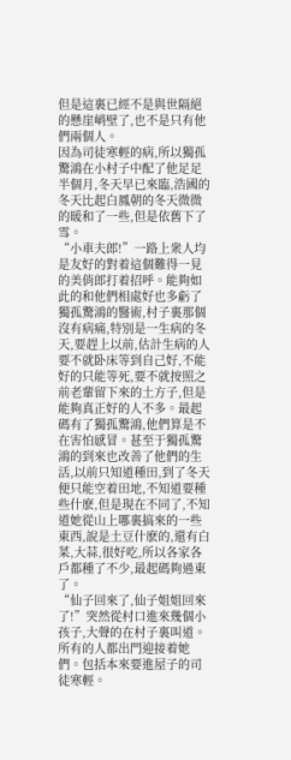但是這裏已經不是與世隔絕的懸崖峭壁了,也不是只有他們兩個人。
因為司徒寒輕的病,所以獨孤驚鴻在小村子中配了他足足半個月,冬天早已來臨,浩國的冬天比起白鳳朝的冬天微微的暖和了一些,但是依舊下了雪。
“小車夫郎!”一路上衆人均是友好的對着這個難得一見的美俏郎打着招呼。能夠如此的和他們相處好也多虧了獨孤驚鴻的醫術,村子裏那個沒有病痛,特別是一生病的冬天,要趕上以前,估計生病的人要不就卧床等到自己好,不能好的只能等死,要不就按照之前老輩留下來的土方子,但是能夠真正好的人不多。最起碼有了獨孤驚鴻,他們算是不在害怕感冒。甚至于獨孤驚鴻的到來也改善了他們的生活,以前只知道種田,到了冬天便只能空着田地,不知道要種些什麽,但是現在不同了,不知道她從山上哪裏搞來的一些東西,說是土豆什麽的,還有白菜,大蒜,很好吃,所以各家各戶都種了不少,最起碼夠過東了。
“仙子回來了,仙子姐姐回來了!”突然從村口進來幾個小孩子,大聲的在村子裏叫道。
所有的人都出門迎接着她們。包括本來要進屋子的司徒寒輕。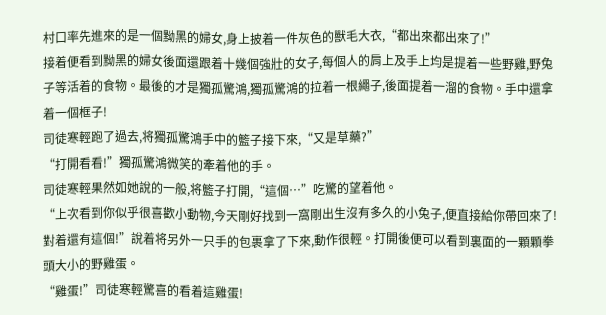村口率先進來的是一個黝黑的婦女,身上披着一件灰色的獸毛大衣,“都出來都出來了!”
接着便看到黝黑的婦女後面還跟着十幾個強壯的女子,每個人的肩上及手上均是提着一些野雞,野兔子等活着的食物。最後的才是獨孤驚鴻,獨孤驚鴻的拉着一根繩子,後面提着一溜的食物。手中還拿着一個框子!
司徒寒輕跑了過去,将獨孤驚鴻手中的籃子接下來,“又是草藥?”
“打開看看!”獨孤驚鴻微笑的牽着他的手。
司徒寒輕果然如她說的一般,将籃子打開,“這個…”吃驚的望着他。
“上次看到你似乎很喜歡小動物,今天剛好找到一窩剛出生沒有多久的小兔子,便直接給你帶回來了!對着還有這個!”說着将另外一只手的包裹拿了下來,動作很輕。打開後便可以看到裏面的一顆顆拳頭大小的野雞蛋。
“雞蛋!”司徒寒輕驚喜的看着這雞蛋!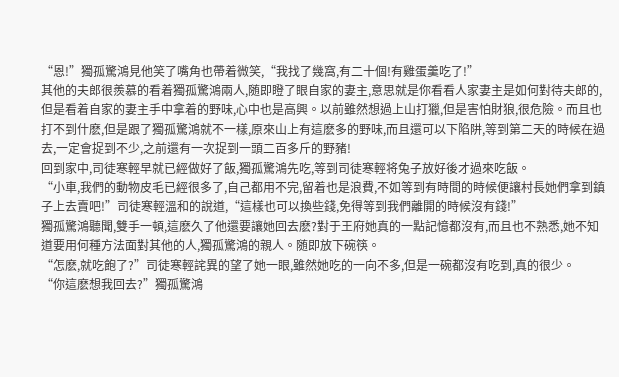“恩!”獨孤驚鴻見他笑了嘴角也帶着微笑,“我找了幾窩,有二十個!有雞蛋羹吃了!”
其他的夫郎很羨慕的看着獨孤驚鴻兩人,随即瞪了眼自家的妻主,意思就是你看看人家妻主是如何對待夫郎的,但是看着自家的妻主手中拿着的野味,心中也是高興。以前雖然想過上山打獵,但是害怕財狼,很危險。而且也打不到什麽,但是跟了獨孤驚鴻就不一樣,原來山上有這麽多的野味,而且還可以下陷阱,等到第二天的時候在過去,一定會捉到不少,之前還有一次捉到一頭二百多斤的野豬!
回到家中,司徒寒輕早就已經做好了飯,獨孤驚鴻先吃,等到司徒寒輕将兔子放好後才過來吃飯。
“小車,我們的動物皮毛已經很多了,自己都用不完,留着也是浪費,不如等到有時間的時候便讓村長她們拿到鎮子上去賣吧!”司徒寒輕溫和的說道,“這樣也可以換些錢,免得等到我們離開的時候沒有錢!”
獨孤驚鴻聽聞,雙手一頓,這麽久了他還要讓她回去麽?對于王府她真的一點記憶都沒有,而且也不熟悉,她不知道要用何種方法面對其他的人,獨孤驚鴻的親人。随即放下碗筷。
“怎麽,就吃飽了?”司徒寒輕詫異的望了她一眼,雖然她吃的一向不多,但是一碗都沒有吃到,真的很少。
“你這麽想我回去?”獨孤驚鴻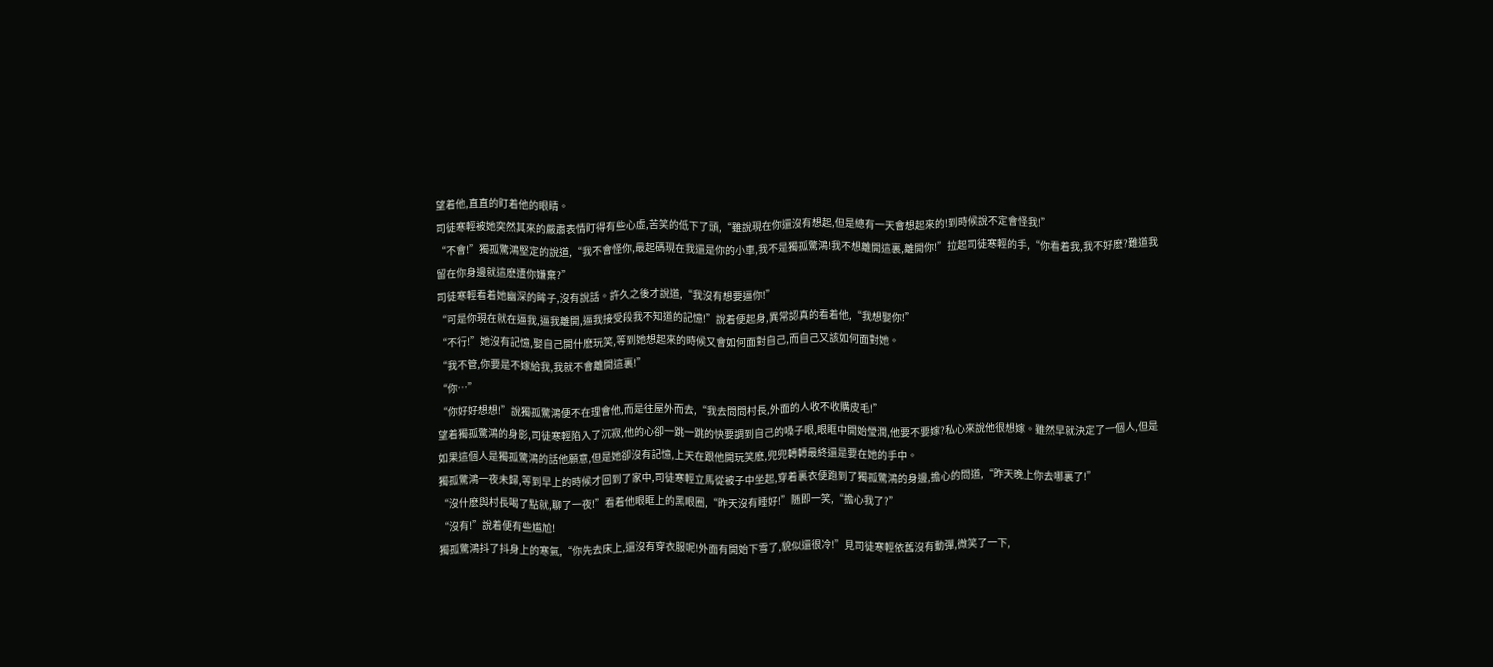望着他,直直的盯着他的眼睛。
司徒寒輕被她突然其來的嚴肅表情盯得有些心虛,苦笑的低下了頭,“雖說現在你還沒有想起,但是總有一天會想起來的!到時候說不定會怪我!”
“不會!”獨孤驚鴻堅定的說道,“我不會怪你,最起碼現在我還是你的小車,我不是獨孤驚鴻!我不想離開這裏,離開你!”拉起司徒寒輕的手,“你看着我,我不好麽?難道我留在你身邊就這麽遭你嫌棄?”
司徒寒輕看着她幽深的眸子,沒有說話。許久之後才說道,“我沒有想要逼你!”
“可是你現在就在逼我,逼我離開,逼我接受段我不知道的記憶!”說着便起身,異常認真的看着他,“我想娶你!”
“不行!”她沒有記憶,娶自己開什麽玩笑,等到她想起來的時候又會如何面對自己,而自己又該如何面對她。
“我不管,你要是不嫁給我,我就不會離開這裏!”
“你…”
“你好好想想!”說獨孤驚鴻便不在理會他,而是往屋外而去,“我去問問村長,外面的人收不收購皮毛!”
望着獨孤驚鴻的身影,司徒寒輕陷入了沉寂,他的心卻一跳一跳的快要調到自己的嗓子眼,眼眶中開始瑩潤,他要不要嫁?私心來說他很想嫁。雖然早就決定了一個人,但是如果這個人是獨孤驚鴻的話他願意,但是她卻沒有記憶,上天在跟他開玩笑麽,兜兜轉轉最終還是要在她的手中。
獨孤驚鴻一夜未歸,等到早上的時候才回到了家中,司徒寒輕立馬從被子中坐起,穿着裏衣便跑到了獨孤驚鴻的身邊,擔心的問道,“昨天晚上你去哪裏了!”
“沒什麽與村長喝了點就,聊了一夜!”看着他眼眶上的黑眼圈,“昨天沒有睡好!”随即一笑,“擔心我了?”
“沒有!”說着便有些尴尬!
獨孤驚鴻抖了抖身上的寒氣,“你先去床上,還沒有穿衣服呢!外面有開始下雪了,貌似還很冷!”見司徒寒輕依舊沒有動彈,微笑了一下,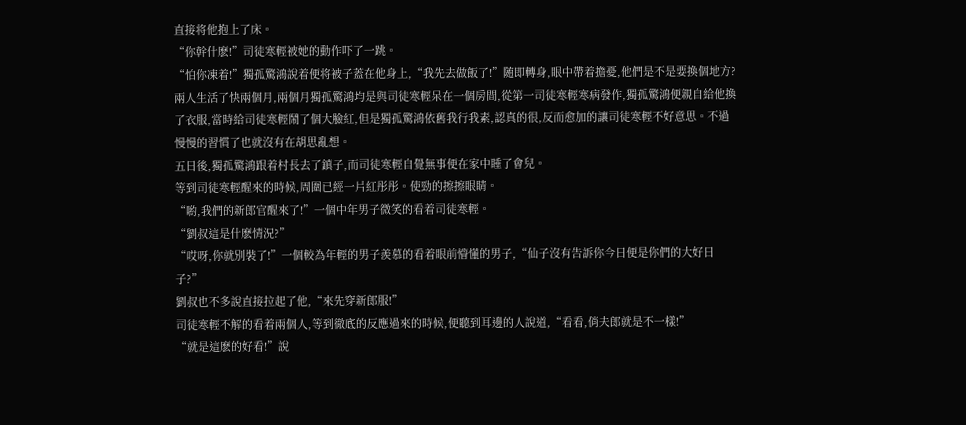直接将他抱上了床。
“你幹什麽!”司徒寒輕被她的動作吓了一跳。
“怕你凍着!”獨孤驚鴻說着便将被子蓋在他身上,“我先去做飯了!”随即轉身,眼中帶着擔憂,他們是不是要換個地方?
兩人生活了快兩個月,兩個月獨孤驚鴻均是與司徒寒輕呆在一個房間,從第一司徒寒輕寒病發作,獨孤驚鴻便親自給他換了衣服,當時給司徒寒輕鬧了個大臉紅,但是獨孤驚鴻依舊我行我素,認真的很,反而愈加的讓司徒寒輕不好意思。不過慢慢的習慣了也就沒有在胡思亂想。
五日後,獨孤驚鴻跟着村長去了鎮子,而司徒寒輕自覺無事便在家中睡了會兒。
等到司徒寒輕醒來的時候,周圍已經一片紅彤彤。使勁的擦擦眼睛。
“喲,我們的新郎官醒來了!”一個中年男子微笑的看着司徒寒輕。
“劉叔這是什麽情況?”
“哎呀,你就別裝了!”一個較為年輕的男子羨慕的看着眼前懵懂的男子,“仙子沒有告訴你今日便是你們的大好日子?”
劉叔也不多說直接拉起了他,“來先穿新郎服!”
司徒寒輕不解的看着兩個人,等到徹底的反應過來的時候,便聽到耳邊的人說道,“看看,俏夫郎就是不一樣!”
“就是這麽的好看!”說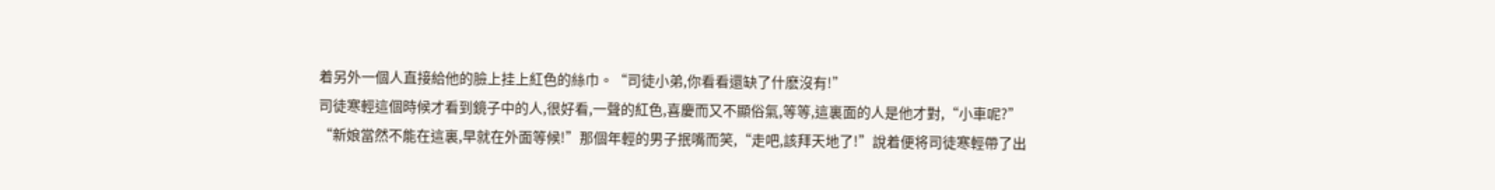着另外一個人直接給他的臉上挂上紅色的絲巾。“司徒小弟,你看看還缺了什麽沒有!”
司徒寒輕這個時候才看到鏡子中的人,很好看,一聲的紅色,喜慶而又不顯俗氣,等等,這裏面的人是他才對,“小車呢?”
“新娘當然不能在這裏,早就在外面等候!”那個年輕的男子抿嘴而笑,“走吧,該拜天地了!”說着便将司徒寒輕帶了出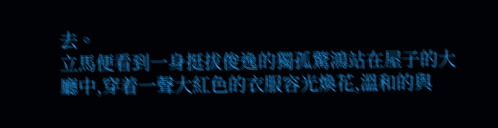去。
立馬便看到一身挺拔俊逸的獨孤驚鴻站在屋子的大廳中,穿着一聲大紅色的衣服容光煥花,溫和的與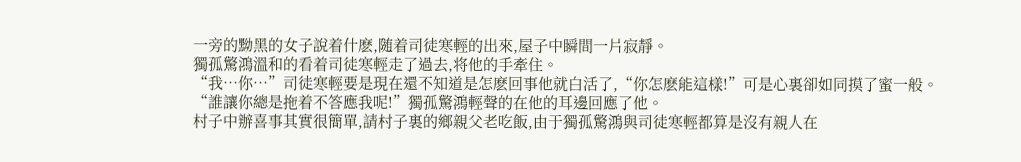一旁的黝黑的女子說着什麽,随着司徒寒輕的出來,屋子中瞬間一片寂靜。
獨孤驚鴻溫和的看着司徒寒輕走了過去,将他的手牽住。
“我…你…”司徒寒輕要是現在還不知道是怎麽回事他就白活了,“你怎麽能這樣!”可是心裏卻如同摸了蜜一般。
“誰讓你總是拖着不答應我呢!”獨孤驚鴻輕聲的在他的耳邊回應了他。
村子中辦喜事其實很簡單,請村子裏的鄉親父老吃飯,由于獨孤驚鴻與司徒寒輕都算是沒有親人在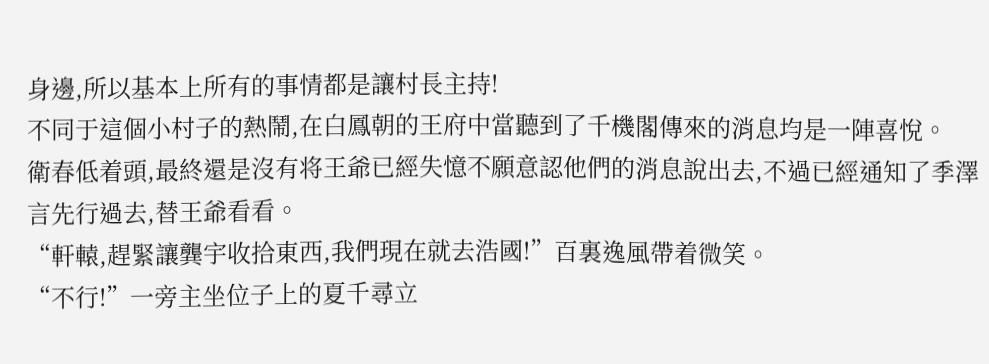身邊,所以基本上所有的事情都是讓村長主持!
不同于這個小村子的熱鬧,在白鳳朝的王府中當聽到了千機閣傳來的消息均是一陣喜悅。
衛春低着頭,最終還是沒有将王爺已經失憶不願意認他們的消息說出去,不過已經通知了季澤言先行過去,替王爺看看。
“軒轅,趕緊讓龔宇收拾東西,我們現在就去浩國!”百裏逸風帶着微笑。
“不行!”一旁主坐位子上的夏千尋立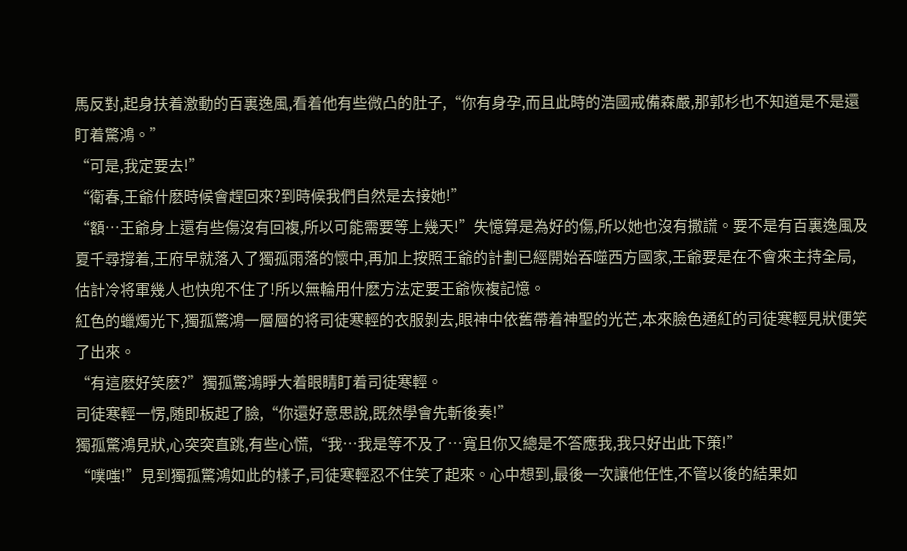馬反對,起身扶着激動的百裏逸風,看着他有些微凸的肚子,“你有身孕,而且此時的浩國戒備森嚴,那郭杉也不知道是不是還盯着驚鴻。”
“可是,我定要去!”
“衛春,王爺什麽時候會趕回來?到時候我們自然是去接她!”
“額…王爺身上還有些傷沒有回複,所以可能需要等上幾天!”失憶算是為好的傷,所以她也沒有撒謊。要不是有百裏逸風及夏千尋撐着,王府早就落入了獨孤雨落的懷中,再加上按照王爺的計劃已經開始吞噬西方國家,王爺要是在不會來主持全局,估計冷将軍幾人也快兜不住了!所以無輪用什麽方法定要王爺恢複記憶。
紅色的蠟燭光下,獨孤驚鴻一層層的将司徒寒輕的衣服剝去,眼神中依舊帶着神聖的光芒,本來臉色通紅的司徒寒輕見狀便笑了出來。
“有這麽好笑麽?”獨孤驚鴻睜大着眼睛盯着司徒寒輕。
司徒寒輕一愣,随即板起了臉,“你還好意思說,既然學會先斬後奏!”
獨孤驚鴻見狀,心突突直跳,有些心慌,“我…我是等不及了…寬且你又總是不答應我,我只好出此下策!”
“噗嗤!”見到獨孤驚鴻如此的樣子,司徒寒輕忍不住笑了起來。心中想到,最後一次讓他任性,不管以後的結果如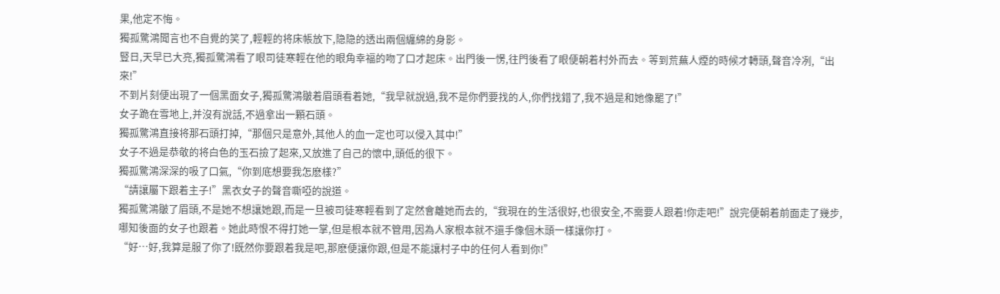果,他定不悔。
獨孤驚鴻聞言也不自覺的笑了,輕輕的将床帳放下,隐隐的透出兩個纏綿的身影。
豎日,天早已大亮,獨孤驚鴻看了眼司徒寒輕在他的眼角幸福的吻了口才起床。出門後一愣,往門後看了眼便朝着村外而去。等到荒蕪人煙的時候才轉頭,聲音冷冽,“出來!”
不到片刻便出現了一個黑面女子,獨孤驚鴻皺着眉頭看着她,“我早就說過,我不是你們要找的人,你們找錯了,我不過是和她像罷了!”
女子跪在雪地上,并沒有說話,不過拿出一顆石頭。
獨孤驚鴻直接将那石頭打掉,“那個只是意外,其他人的血一定也可以侵入其中!”
女子不過是恭敬的将白色的玉石撿了起來,又放進了自己的懷中,頭低的很下。
獨孤驚鴻深深的吸了口氣,“你到底想要我怎麽樣?”
“請讓屬下跟着主子!”黑衣女子的聲音嘶啞的說道。
獨孤驚鴻皺了眉頭,不是她不想讓她跟,而是一旦被司徒寒輕看到了定然會離她而去的,“我現在的生活很好,也很安全,不需要人跟着!你走吧!”說完便朝着前面走了幾步,哪知後面的女子也跟着。她此時恨不得打她一掌,但是根本就不管用,因為人家根本就不還手像個木頭一樣讓你打。
“好…好,我算是服了你了!既然你要跟着我是吧,那麽便讓你跟,但是不能讓村子中的任何人看到你!”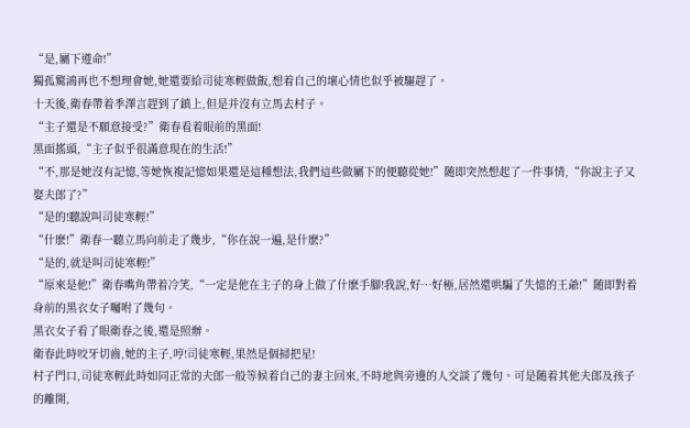“是,屬下遵命!”
獨孤驚鴻再也不想理會她,她還要給司徒寒輕做飯,想着自己的壞心情也似乎被驅趕了。
十天後,衛春帶着季澤言趕到了鎮上,但是并沒有立馬去村子。
“主子還是不願意接受?”衛春看着眼前的黑面!
黑面搖頭,“主子似乎很滿意現在的生活!”
“不,那是她沒有記憶,等她恢複記憶如果還是這種想法,我們這些做屬下的便聽從她!”随即突然想起了一件事情,“你說主子又娶夫郎了?”
“是的!聽說叫司徒寒輕!”
“什麽!”衛春一聽立馬向前走了幾步,“你在說一遍,是什麽?”
“是的,就是叫司徒寒輕!”
“原來是他!”衛春嘴角帶着冷笑,“一定是他在主子的身上做了什麽手腳!我說,好…好極,居然還哄騙了失憶的王爺!”随即對着身前的黑衣女子囑咐了幾句。
黑衣女子看了眼衛春之後,還是照辦。
衛春此時咬牙切齒,她的主子,哼!司徒寒輕,果然是個掃把星!
村子門口,司徒寒輕此時如同正常的夫郎一般等候着自己的妻主回來,不時地與旁邊的人交談了幾句。可是随着其他夫郎及孩子的離開,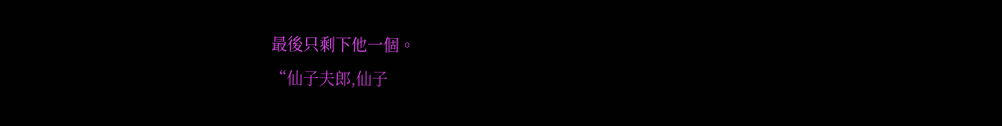最後只剩下他一個。
“仙子夫郎,仙子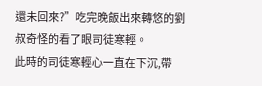還未回來?”吃完晚飯出來轉悠的劉叔奇怪的看了眼司徒寒輕。
此時的司徒寒輕心一直在下沉,帶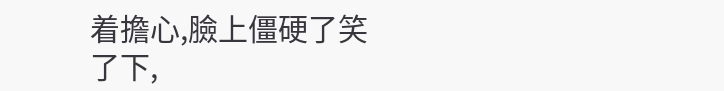着擔心,臉上僵硬了笑了下,